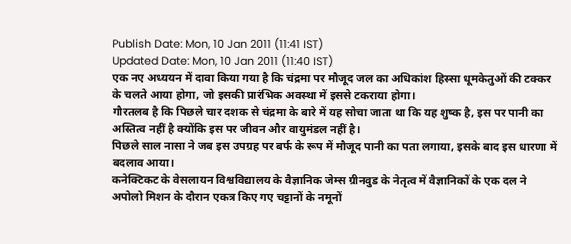Publish Date: Mon, 10 Jan 2011 (11:41 IST)
Updated Date: Mon, 10 Jan 2011 (11:40 IST)
एक नए अध्ययन में दावा किया गया है कि चंद्रमा पर मौजूद जल का अधिकांश हिस्सा धूमकेतुओं की टक्कर के चलते आया होगा, जो इसकी प्रारंभिक अवस्था में इससे टकराया होगा।
गौरतलब है कि पिछले चार दशक से चंद्रमा के बारे में यह सोचा जाता था कि यह शुष्क है, इस पर पानी का अस्तित्व नहीं है क्योंकि इस पर जीवन और वायुमंडल नहीं है।
पिछले साल नासा ने जब इस उपग्रह पर बर्फ के रूप में मौजूद पानी का पता लगाया, इसके बाद इस धारणा में बदलाव आया।
कनेक्टिकट के वेसलायन विश्वविद्यालय के वैज्ञानिक जेम्स ग्रीनवुड के नेतृत्व में वैज्ञानिकों के एक दल ने अपोलो मिशन के दौरान एकत्र किए गए चट्टानों के नमूनों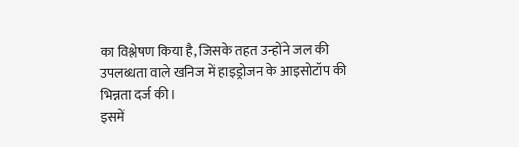का विश्लेषण किया है, जिसके तहत उन्होंने जल की उपलब्धता वाले खनिज में हाइड्रोजन के आइसोटॉप की भिन्नता दर्ज की।
इसमें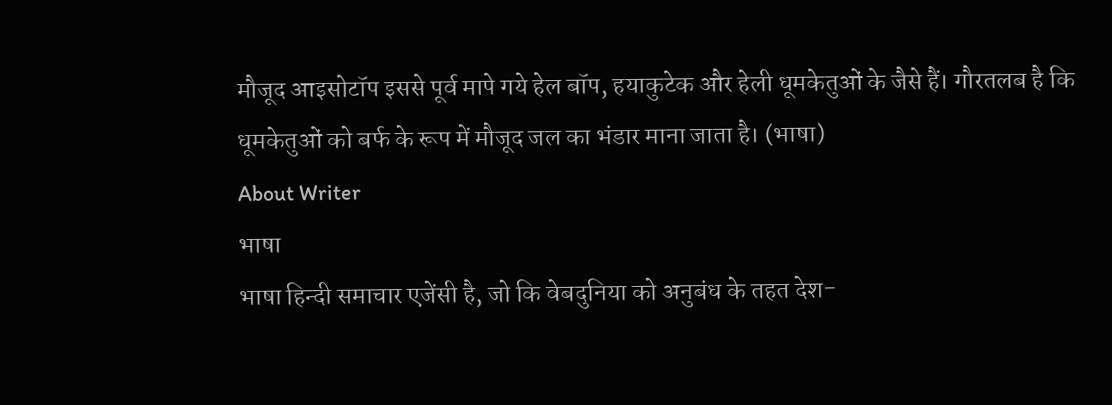मौजूद आइसोटॉप इससे पूर्व मापे गये हेल बॉप, हयाकुटेक और हेली धूमकेतुओं के जैसे हैं। गौरतलब है कि धूमकेतुओं को बर्फ के रूप में मौजूद जल का भंडार माना जाता है। (भाषा)
About Writer
भाषा
भाषा हिन्दी समाचार एजेंसी है, जो कि वेबदुनिया को अनुबंध के तहत देश-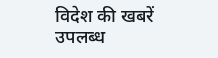विदेश की खबरें उपलब्ध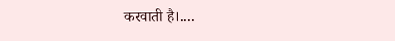करवाती है।....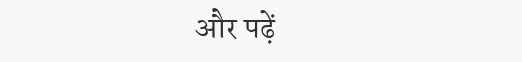और पढ़ें